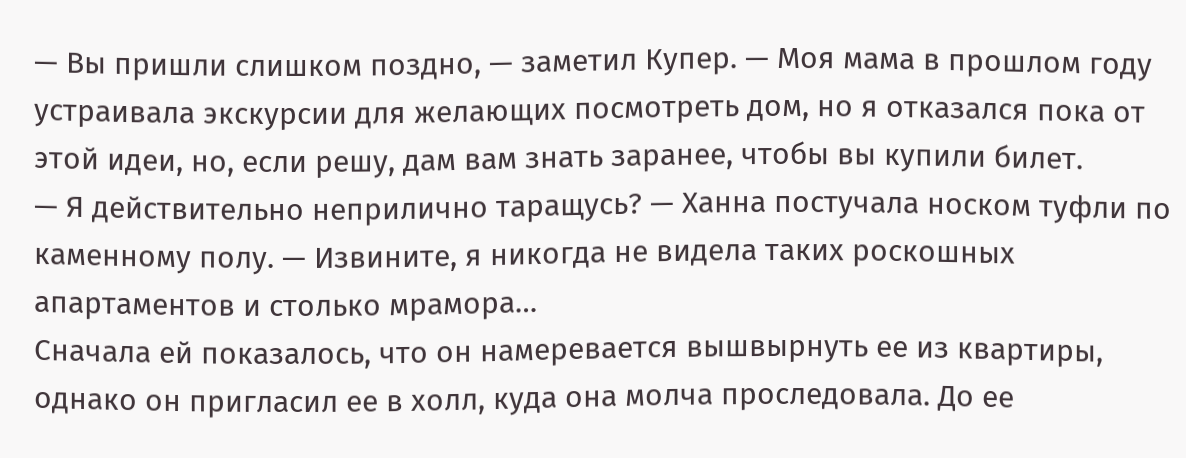— Вы пришли слишком поздно, — заметил Купер. — Моя мама в прошлом году устраивала экскурсии для желающих посмотреть дом, но я отказался пока от этой идеи, но, если решу, дам вам знать заранее, чтобы вы купили билет.
— Я действительно неприлично таращусь? — Ханна постучала носком туфли по каменному полу. — Извините, я никогда не видела таких роскошных апартаментов и столько мрамора…
Сначала ей показалось, что он намеревается вышвырнуть ее из квартиры, однако он пригласил ее в холл, куда она молча проследовала. До ее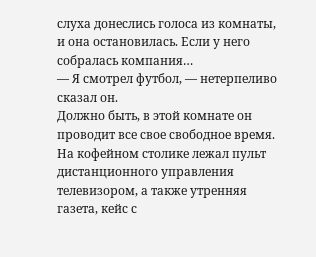слуха донеслись голоса из комнаты, и она остановилась. Если у него собралась компания…
— Я смотрел футбол, — нетерпеливо сказал он.
Должно быть, в этой комнате он проводит все свое свободное время. На кофейном столике лежал пульт дистанционного управления телевизором, а также утренняя газета, кейс с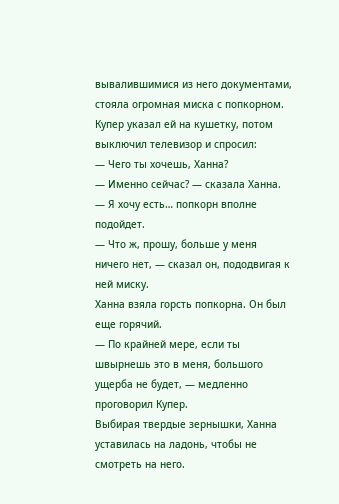вывалившимися из него документами, стояла огромная миска с попкорном.
Купер указал ей на кушетку, потом выключил телевизор и спросил:
— Чего ты хочешь, Ханна?
— Именно сейчас? — сказала Ханна. — Я хочу есть… попкорн вполне подойдет.
— Что ж, прошу, больше у меня ничего нет, — сказал он, пододвигая к ней миску.
Ханна взяла горсть попкорна. Он был еще горячий.
— По крайней мере, если ты швырнешь это в меня, большого ущерба не будет, — медленно проговорил Купер.
Выбирая твердые зернышки, Ханна уставилась на ладонь, чтобы не смотреть на него.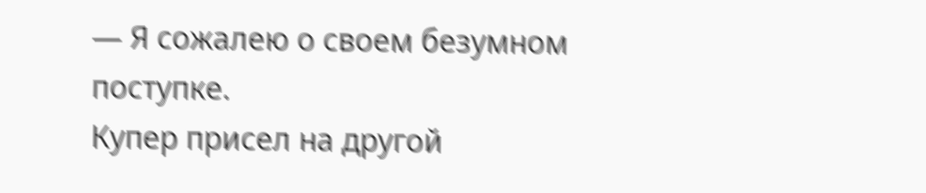— Я сожалею о своем безумном поступке.
Купер присел на другой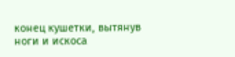конец кушетки, вытянув ноги и искоса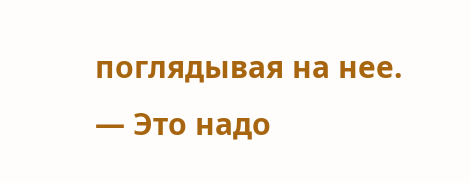поглядывая на нее.
— Это надо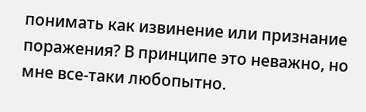понимать как извинение или признание поражения? В принципе это неважно, но мне все-таки любопытно.